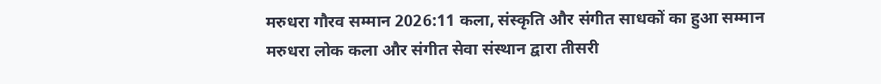मरुधरा गौरव सम्मान 2026:11 कला, संस्कृति और संगीत साधकों का हुआ सम्मान
मरुधरा लोक कला और संगीत सेवा संस्थान द्वारा तीसरी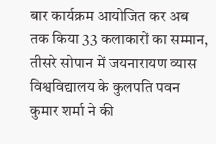बार कार्यक्रम आयोजित कर अब तक किया 33 कलाकारों का सम्मान, तीसरे सोपान में जयनारायण व्यास विश्वविद्यालय के कुलपति पवन कुमार शर्मा ने की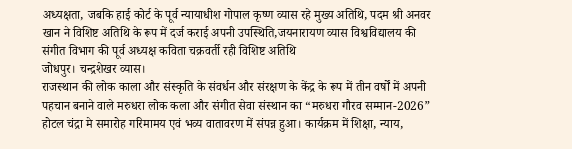अध्यक्षता, जबकि हाई कोर्ट के पूर्व न्यायाधीश गोपाल कृष्ण व्यास रहे मुख्य अतिथि, पदम श्री अनवर खान ने विशिष्ट अतिथि के रूप में दर्ज कराई अपनी उपस्थिति,जयनारायण व्यास विश्वविद्यालय की संगीत विभाग की पूर्व अध्यक्ष कविता चक्रवर्ती रही विशिष्ट अतिथि
जोधपुर। चन्द्रशेखर व्यास।
राजस्थान की लोक काला और संस्कृति के संवर्धन और संरक्षण के केंद्र के रूप में तीन वर्षों में अपनी पहचान बनाने वाले मरुधरा लोक कला और संगीत सेवा संस्थान का “मरुधरा गौरव सम्मान-2026” होटल चंद्रा मे समारोह गरिमामय एवं भव्य वातावरण में संपन्न हुआ। कार्यक्रम में शिक्षा, न्याय,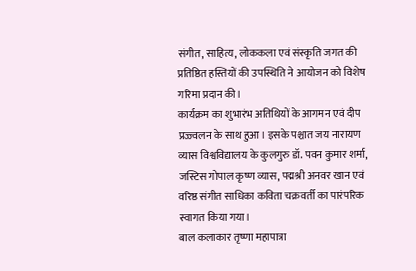संगीत, साहित्य, लोककला एवं संस्कृति जगत की प्रतिष्ठित हस्तियों की उपस्थिति ने आयोजन को विशेष गरिमा प्रदान की।
कार्यक्रम का शुभारंभ अतिथियों के आगमन एवं दीप प्रज्ज्वलन के साथ हुआ। इसके पश्चात जय नारायण व्यास विश्वविद्यालय के कुलगुरु डॉ. पवन कुमार शर्मा, जस्टिस गोपाल कृष्ण व्यास, पद्मश्री अनवर खान एवं वरिष्ठ संगीत साधिका कविता चक्रवर्ती का पारंपरिक स्वागत किया गया।
बाल कलाकार तृष्णा महापात्रा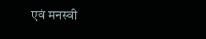एवं मनस्वी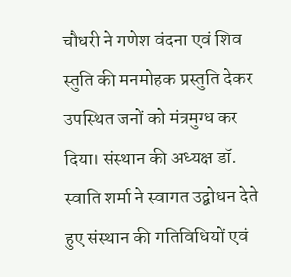चौधरी ने गणेश वंदना एवं शिव स्तुति की मनमोहक प्रस्तुति देकर उपस्थित जनों को मंत्रमुग्ध कर दिया। संस्थान की अध्यक्ष डॉ. स्वाति शर्मा ने स्वागत उद्बोधन देते हुए संस्थान की गतिविधियों एवं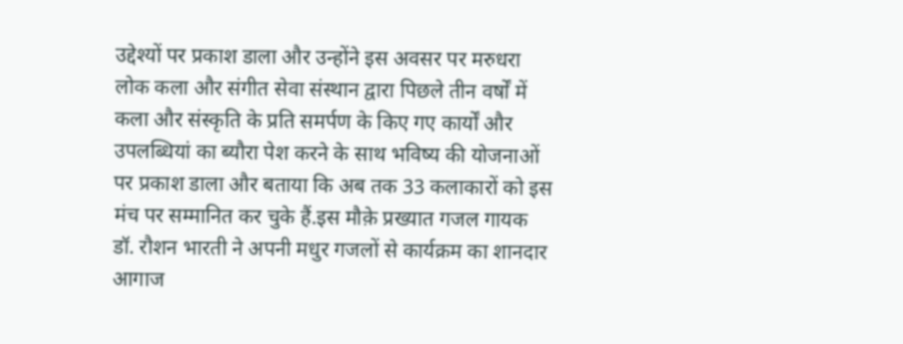उद्देश्यों पर प्रकाश डाला और उन्होंने इस अवसर पर मरुधरा लोक कला और संगीत सेवा संस्थान द्वारा पिछले तीन वर्षों में कला और संस्कृति के प्रति समर्पण के किए गए कार्यों और उपलब्धियां का ब्यौरा पेश करने के साथ भविष्य की योजनाओं पर प्रकाश डाला और बताया कि अब तक 33 कलाकारों को इस मंच पर सम्मानित कर चुके हैं.इस मौक़े प्रख्यात गजल गायक डॉ. रौशन भारती ने अपनी मधुर गजलों से कार्यक्रम का शानदार आगाज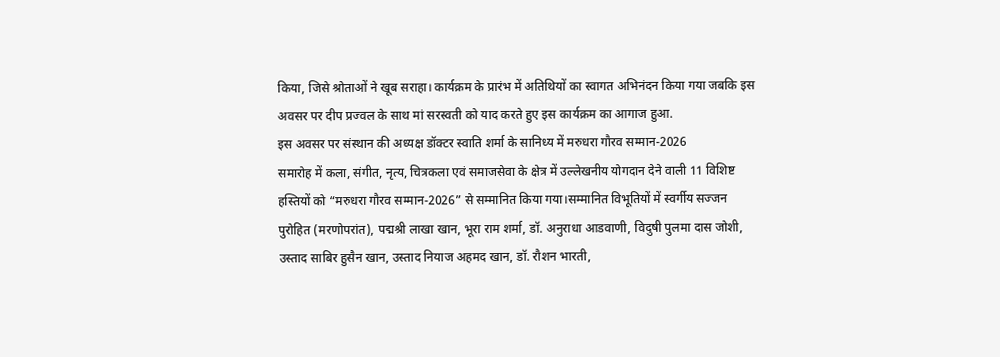किया, जिसे श्रोताओं ने खूब सराहा। कार्यक्रम के प्रारंभ में अतिथियों का स्वागत अभिनंदन किया गया जबकि इस अवसर पर दीप प्रज्वल के साथ मां सरस्वती को याद करते हुए इस कार्यक्रम का आगाज हुआ.
इस अवसर पर संस्थान की अध्यक्ष डॉक्टर स्वाति शर्मा के सानिध्य में मरुधरा गौरव सम्मान-2026
समारोह में कला, संगीत, नृत्य, चित्रकला एवं समाजसेवा के क्षेत्र में उल्लेखनीय योगदान देने वाली 11 विशिष्ट हस्तियों को “मरुधरा गौरव सम्मान-2026” से सम्मानित किया गया।सम्मानित विभूतियों में स्वर्गीय सज्जन पुरोहित (मरणोपरांत), पद्मश्री लाखा खान, भूरा राम शर्मा, डॉ. अनुराधा आडवाणी, विदुषी पुलमा दास जोशी, उस्ताद साबिर हुसैन खान, उस्ताद नियाज अहमद खान, डॉ. रौशन भारती,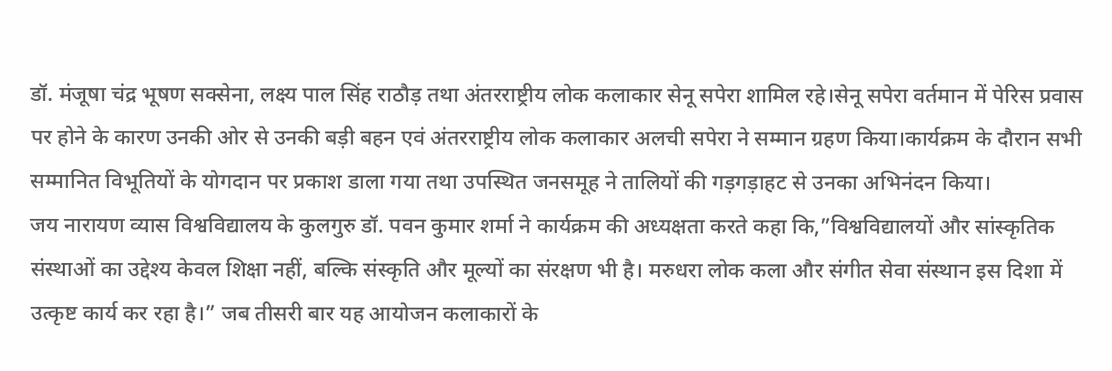डॉ. मंजूषा चंद्र भूषण सक्सेना, लक्ष्य पाल सिंह राठौड़ तथा अंतरराष्ट्रीय लोक कलाकार सेनू सपेरा शामिल रहे।सेनू सपेरा वर्तमान में पेरिस प्रवास पर होने के कारण उनकी ओर से उनकी बड़ी बहन एवं अंतरराष्ट्रीय लोक कलाकार अलची सपेरा ने सम्मान ग्रहण किया।कार्यक्रम के दौरान सभी सम्मानित विभूतियों के योगदान पर प्रकाश डाला गया तथा उपस्थित जनसमूह ने तालियों की गड़गड़ाहट से उनका अभिनंदन किया।
जय नारायण व्यास विश्वविद्यालय के कुलगुरु डॉ. पवन कुमार शर्मा ने कार्यक्रम की अध्यक्षता करते कहा कि,”विश्वविद्यालयों और सांस्कृतिक संस्थाओं का उद्देश्य केवल शिक्षा नहीं, बल्कि संस्कृति और मूल्यों का संरक्षण भी है। मरुधरा लोक कला और संगीत सेवा संस्थान इस दिशा में उत्कृष्ट कार्य कर रहा है।” जब तीसरी बार यह आयोजन कलाकारों के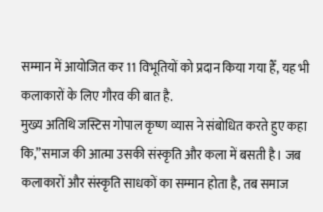सम्मान में आयोजित कर 11 विभूतियों को प्रदान किया गया हैँ, यह भी कलाकारों के लिए गौरव की बात है.
मुख्य अतिथि जस्टिस गोपाल कृष्ण व्यास ने संबोधित करते हुए कहा कि,”समाज की आत्मा उसकी संस्कृति और कला में बसती है। जब कलाकारों और संस्कृति साधकों का सम्मान होता है, तब समाज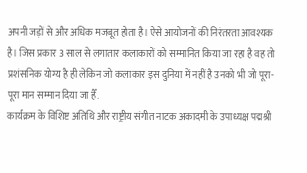अपनी जड़ों से और अधिक मजबूत होता है। ऐसे आयोजनों की निरंतरता आवश्यक है। जिस प्रकार 3 साल से लगातार कलाकारों को सम्मानित किया जा रहा है वह तो प्रशंसनिक योग्य है ही लेकिन जो कलाकार इस दुनिया में नहीं है उनको भी जो पूरा-पूरा मान सम्मान दिया जा हैँ.
कार्यक्रम के विशिष्ट अतिथि और राष्ट्रीय संगीत नाटक अकादमी के उपाध्यक्ष पद्मश्री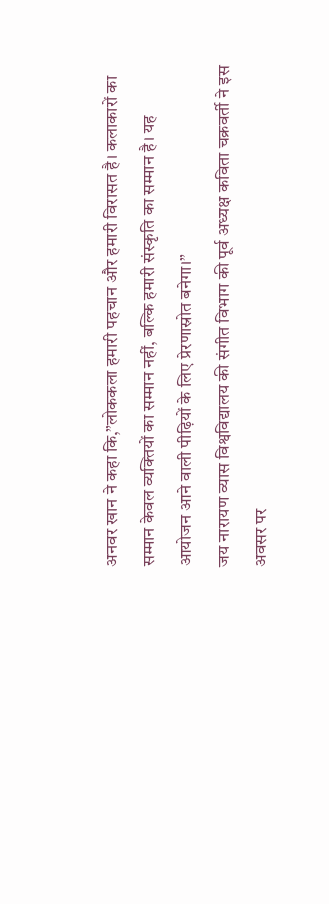अनवर खान ने कहा कि,”लोककला हमारी पहचान और हमारी विरासत है। कलाकारों का सम्मान केवल व्यक्तियों का सम्मान नहीं, बल्कि हमारी संस्कृति का सम्मान है। यह आयोजन आने वाली पीढ़ियों के लिए प्रेरणास्रोत बनेगा।”
जय नारायण व्यास विश्वविद्यालय की संगीत विभाग की पूर्व अध्यक्ष कविता चक्रवर्ती ने इस अवसर पर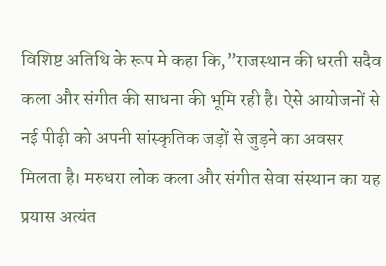विशिष्ट अतिथि के रूप मे कहा कि,”राजस्थान की धरती सदैव कला और संगीत की साधना की भूमि रही है। ऐसे आयोजनों से नई पीढ़ी को अपनी सांस्कृतिक जड़ों से जुड़ने का अवसर मिलता है। मरुधरा लोक कला और संगीत सेवा संस्थान का यह प्रयास अत्यंत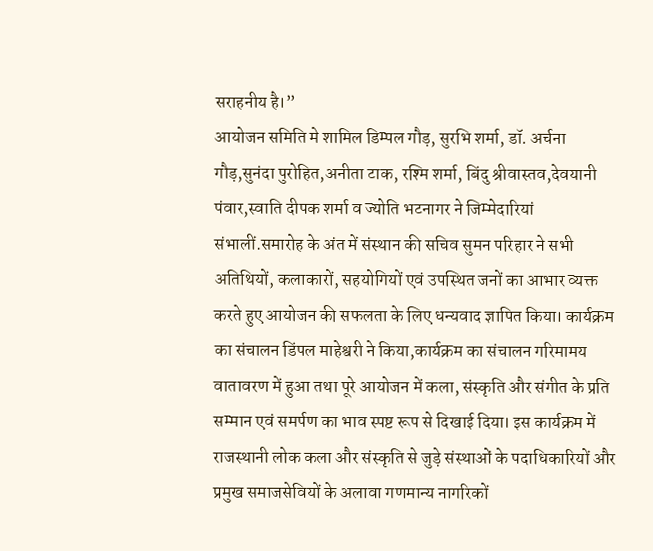सराहनीय है।”
आयोजन समिति मे शामिल डिम्पल गौड़, सुरभि शर्मा, डॉ. अर्चना गौड़,सुनंदा पुरोहित,अनीता टाक, रश्मि शर्मा, बिंदु श्रीवास्तव,देवयानी पंवार,स्वाति दीपक शर्मा व ज्योति भटनागर ने जिम्मेदारियां संभालीं.समारोह के अंत में संस्थान की सचिव सुमन परिहार ने सभी अतिथियों, कलाकारों, सहयोगियों एवं उपस्थित जनों का आभार व्यक्त करते हुए आयोजन की सफलता के लिए धन्यवाद ज्ञापित किया। कार्यक्रम का संचालन डिंपल माहेश्वरी ने किया,कार्यक्रम का संचालन गरिमामय वातावरण में हुआ तथा पूरे आयोजन में कला, संस्कृति और संगीत के प्रति सम्मान एवं समर्पण का भाव स्पष्ट रूप से दिखाई दिया। इस कार्यक्रम में राजस्थानी लोक कला और संस्कृति से जुड़े संस्थाओं के पदाधिकारियों और प्रमुख समाजसेवियों के अलावा गणमान्य नागरिकों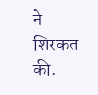ने शिरकत की.